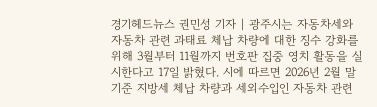경기헤드뉴스 권민성 기자 | 광주시는 자동차세와 자동차 관련 과태료 체납 차량에 대한 징수 강화를 위해 3월부터 11월까지 번호판 집중 영치 활동을 실시한다고 17일 밝혔다. 시에 따르면 2026년 2월 말 기준 지방세 체납 차량과 세외수입인 자동차 관련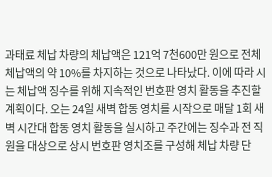과태료 체납 차량의 체납액은 121억 7천600만 원으로 전체 체납액의 약 10%를 차지하는 것으로 나타났다. 이에 따라 시는 체납액 징수를 위해 지속적인 번호판 영치 활동을 추진할 계획이다. 오는 24일 새벽 합동 영치를 시작으로 매달 1회 새벽 시간대 합동 영치 활동을 실시하고 주간에는 징수과 전 직원을 대상으로 상시 번호판 영치조를 구성해 체납 차량 단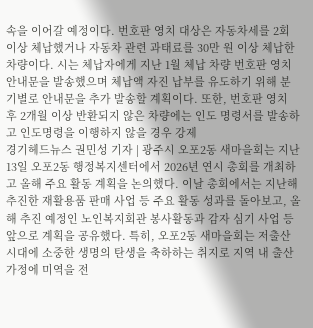속을 이어갈 예정이다. 번호판 영치 대상은 자동차세를 2회 이상 체납했거나 자동차 관련 과태료를 30만 원 이상 체납한 차량이다. 시는 체납자에게 지난 1월 체납 차량 번호판 영치 안내문을 발송했으며 체납액 자진 납부를 유도하기 위해 분기별로 안내문을 추가 발송할 계획이다. 또한, 번호판 영치 후 2개월 이상 반환되지 않은 차량에는 인도 명령서를 발송하고 인도명령을 이행하지 않을 경우 강제
경기헤드뉴스 권민성 기자 | 광주시 오포2동 새마을회는 지난 13일 오포2동 행정복지센터에서 2026년 연시 총회를 개최하고 올해 주요 활동 계획을 논의했다. 이날 총회에서는 지난해 추진한 재활용품 판매 사업 등 주요 활동 성과를 돌아보고, 올해 추진 예정인 노인복지회관 봉사활동과 감자 심기 사업 등 앞으로 계획을 공유했다. 특히, 오포2동 새마을회는 저출산 시대에 소중한 생명의 탄생을 축하하는 취지로 지역 내 출산 가정에 미역을 전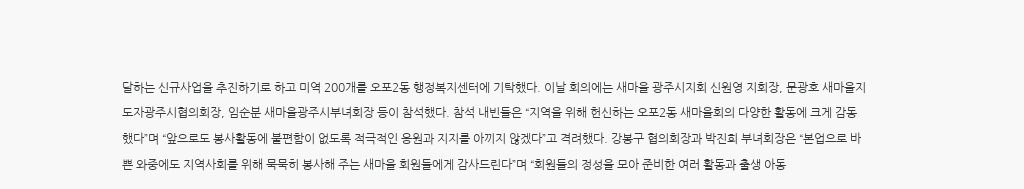달하는 신규사업을 추진하기로 하고 미역 200개를 오포2동 행정복지센터에 기탁했다. 이날 회의에는 새마을 광주시지회 신원영 지회장, 문광호 새마을지도자광주시협의회장, 임순분 새마을광주시부녀회장 등이 참석했다. 참석 내빈들은 “지역을 위해 헌신하는 오포2동 새마을회의 다양한 활동에 크게 감동했다”며 “앞으로도 봉사활동에 불편함이 없도록 적극적인 응원과 지지를 아끼지 않겠다”고 격려했다. 강봉구 협의회장과 박진희 부녀회장은 “본업으로 바쁜 와중에도 지역사회를 위해 묵묵히 봉사해 주는 새마을 회원들에게 감사드린다”며 “회원들의 정성을 모아 준비한 여러 활동과 출생 아동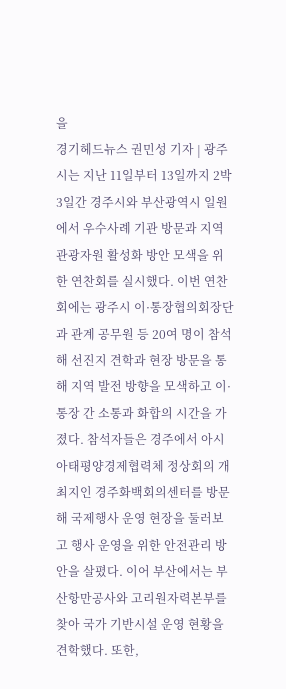을
경기헤드뉴스 권민성 기자 | 광주시는 지난 11일부터 13일까지 2박 3일간 경주시와 부산광역시 일원에서 우수사례 기관 방문과 지역 관광자원 활성화 방안 모색을 위한 연찬회를 실시했다. 이번 연찬회에는 광주시 이·통장협의회장단과 관계 공무원 등 20여 명이 참석해 선진지 견학과 현장 방문을 통해 지역 발전 방향을 모색하고 이·통장 간 소통과 화합의 시간을 가졌다. 참석자들은 경주에서 아시아태평양경제협력체 정상회의 개최지인 경주화백회의센터를 방문해 국제행사 운영 현장을 둘러보고 행사 운영을 위한 안전관리 방안을 살폈다. 이어 부산에서는 부산항만공사와 고리원자력본부를 찾아 국가 기반시설 운영 현황을 견학했다. 또한,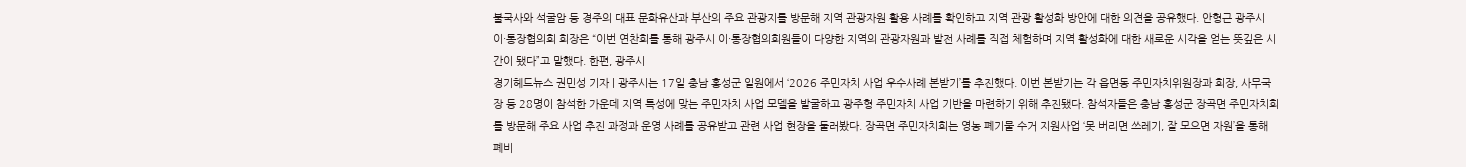불국사와 석굴암 등 경주의 대표 문화유산과 부산의 주요 관광지를 방문해 지역 관광자원 활용 사례를 확인하고 지역 관광 활성화 방안에 대한 의견을 공유했다. 안형근 광주시 이·통장협의회 회장은 “이번 연찬회를 통해 광주시 이·통장협의회원들이 다양한 지역의 관광자원과 발전 사례를 직접 체험하며 지역 활성화에 대한 새로운 시각을 얻는 뜻깊은 시간이 됐다”고 말했다. 한편, 광주시
경기헤드뉴스 권민성 기자 | 광주시는 17일 충남 홍성군 일원에서 ‘2026 주민자치 사업 우수사례 본받기’를 추진했다. 이번 본받기는 각 읍면동 주민자치위원장과 회장, 사무국장 등 28명이 참석한 가운데 지역 특성에 맞는 주민자치 사업 모델을 발굴하고 광주형 주민자치 사업 기반을 마련하기 위해 추진됐다. 참석자들은 충남 홍성군 장곡면 주민자치회를 방문해 주요 사업 추진 과정과 운영 사례를 공유받고 관련 사업 현장을 둘러봤다. 장곡면 주민자치회는 영농 폐기물 수거 지원사업 ‘못 버리면 쓰레기, 잘 모으면 자원’을 통해 폐비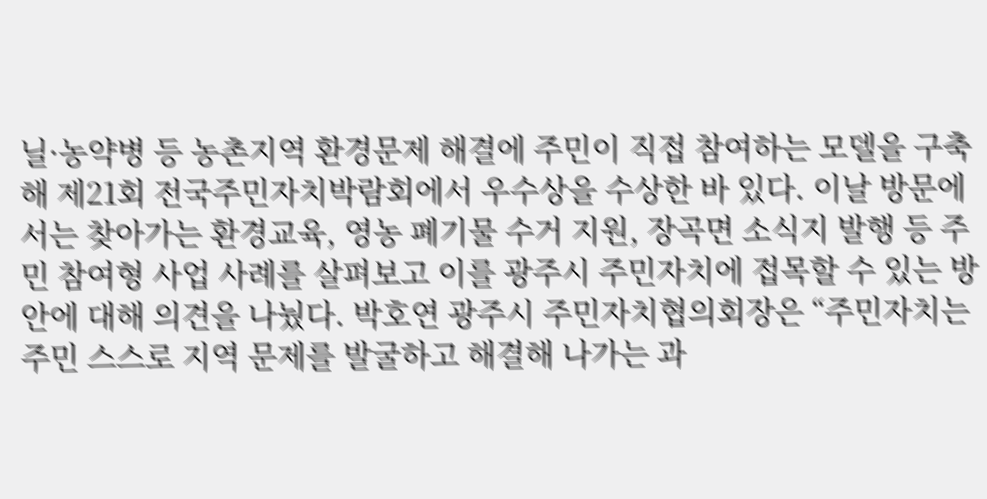닐·농약병 등 농촌지역 환경문제 해결에 주민이 직접 참여하는 모델을 구축해 제21회 전국주민자치박람회에서 우수상을 수상한 바 있다. 이날 방문에서는 찾아가는 환경교육, 영농 폐기물 수거 지원, 장곡면 소식지 발행 등 주민 참여형 사업 사례를 살펴보고 이를 광주시 주민자치에 접목할 수 있는 방안에 대해 의견을 나눴다. 박호연 광주시 주민자치협의회장은 “주민자치는 주민 스스로 지역 문제를 발굴하고 해결해 나가는 과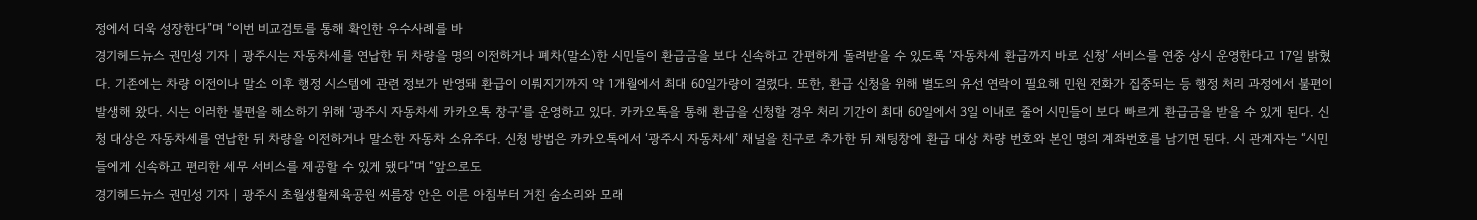정에서 더욱 성장한다”며 “이번 비교검토를 통해 확인한 우수사례를 바
경기헤드뉴스 권민성 기자 | 광주시는 자동차세를 연납한 뒤 차량을 명의 이전하거나 폐차(말소)한 시민들이 환급금을 보다 신속하고 간편하게 돌려받을 수 있도록 ‘자동차세 환급까지 바로 신청’ 서비스를 연중 상시 운영한다고 17일 밝혔다. 기존에는 차량 이전이나 말소 이후 행정 시스템에 관련 정보가 반영돼 환급이 이뤄지기까지 약 1개월에서 최대 60일가량이 걸렸다. 또한, 환급 신청을 위해 별도의 유선 연락이 필요해 민원 전화가 집중되는 등 행정 처리 과정에서 불편이 발생해 왔다. 시는 이러한 불편을 해소하기 위해 ‘광주시 자동차세 카카오톡 창구’를 운영하고 있다. 카카오톡을 통해 환급을 신청할 경우 처리 기간이 최대 60일에서 3일 이내로 줄어 시민들이 보다 빠르게 환급금을 받을 수 있게 된다. 신청 대상은 자동차세를 연납한 뒤 차량을 이전하거나 말소한 자동차 소유주다. 신청 방법은 카카오톡에서 ‘광주시 자동차세’ 채널을 친구로 추가한 뒤 채팅창에 환급 대상 차량 번호와 본인 명의 계좌번호를 남기면 된다. 시 관계자는 “시민들에게 신속하고 편리한 세무 서비스를 제공할 수 있게 됐다”며 “앞으로도
경기헤드뉴스 권민성 기자 | 광주시 초월생활체육공원 씨름장 안은 이른 아침부터 거친 숨소리와 모래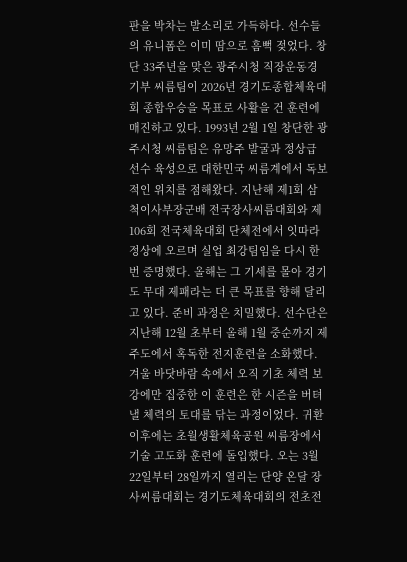판을 박차는 발소리로 가득하다. 선수들의 유니폼은 이미 땀으로 흠뻑 젖었다. 창단 33주년을 맞은 광주시청 직장운동경기부 씨름팀이 2026년 경기도종합체육대회 종합우승을 목표로 사활을 건 훈련에 매진하고 있다. 1993년 2월 1일 창단한 광주시청 씨름팀은 유망주 발굴과 정상급 선수 육성으로 대한민국 씨름계에서 독보적인 위치를 점해왔다. 지난해 제1회 삼척이사부장군배 전국장사씨름대회와 제106회 전국체육대회 단체전에서 잇따라 정상에 오르며 실업 최강팀임을 다시 한번 증명했다. 올해는 그 기세를 몰아 경기도 무대 제패라는 더 큰 목표를 향해 달리고 있다. 준비 과정은 치밀했다. 선수단은 지난해 12월 초부터 올해 1월 중순까지 제주도에서 혹독한 전지훈련을 소화했다. 겨울 바닷바람 속에서 오직 기초 체력 보강에만 집중한 이 훈련은 한 시즌을 버텨낼 체력의 토대를 닦는 과정이었다. 귀환 이후에는 초월생활체육공원 씨름장에서 기술 고도화 훈련에 돌입했다. 오는 3월 22일부터 28일까지 열리는 단양 온달 장사씨름대회는 경기도체육대회의 전초전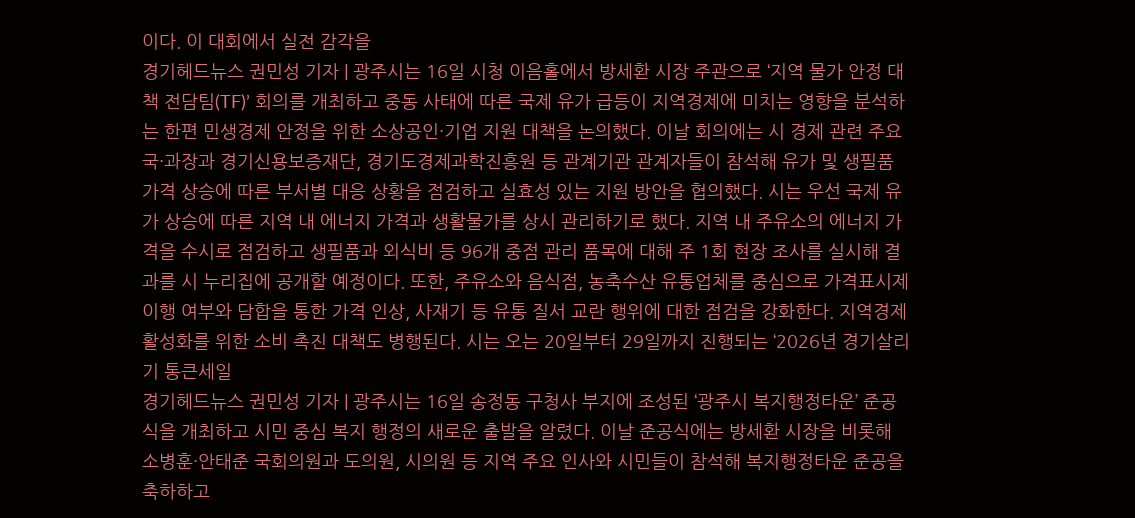이다. 이 대회에서 실전 감각을
경기헤드뉴스 권민성 기자 | 광주시는 16일 시청 이음홀에서 방세환 시장 주관으로 ‘지역 물가 안정 대책 전담팀(TF)’ 회의를 개최하고 중동 사태에 따른 국제 유가 급등이 지역경제에 미치는 영향을 분석하는 한편 민생경제 안정을 위한 소상공인·기업 지원 대책을 논의했다. 이날 회의에는 시 경제 관련 주요 국·과장과 경기신용보증재단, 경기도경제과학진흥원 등 관계기관 관계자들이 참석해 유가 및 생필품 가격 상승에 따른 부서별 대응 상황을 점검하고 실효성 있는 지원 방안을 협의했다. 시는 우선 국제 유가 상승에 따른 지역 내 에너지 가격과 생활물가를 상시 관리하기로 했다. 지역 내 주유소의 에너지 가격을 수시로 점검하고 생필품과 외식비 등 96개 중점 관리 품목에 대해 주 1회 현장 조사를 실시해 결과를 시 누리집에 공개할 예정이다. 또한, 주유소와 음식점, 농축수산 유통업체를 중심으로 가격표시제 이행 여부와 담합을 통한 가격 인상, 사재기 등 유통 질서 교란 행위에 대한 점검을 강화한다. 지역경제 활성화를 위한 소비 촉진 대책도 병행된다. 시는 오는 20일부터 29일까지 진행되는 ‘2026년 경기살리기 통큰세일
경기헤드뉴스 권민성 기자 | 광주시는 16일 송정동 구청사 부지에 조성된 ‘광주시 복지행정타운’ 준공식을 개최하고 시민 중심 복지 행정의 새로운 출발을 알렸다. 이날 준공식에는 방세환 시장을 비롯해 소병훈·안태준 국회의원과 도의원, 시의원 등 지역 주요 인사와 시민들이 참석해 복지행정타운 준공을 축하하고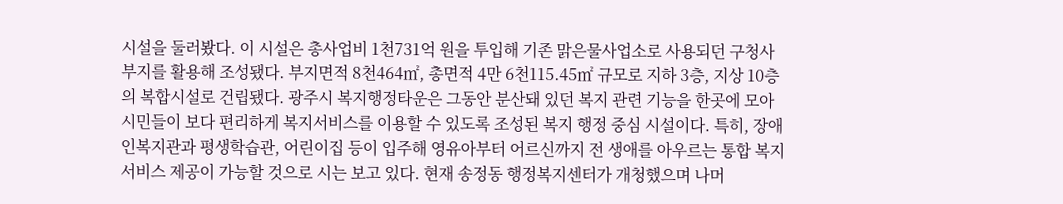시설을 둘러봤다. 이 시설은 총사업비 1천731억 원을 투입해 기존 맑은물사업소로 사용되던 구청사 부지를 활용해 조성됐다. 부지면적 8천464㎡, 총면적 4만 6천115.45㎡ 규모로 지하 3층, 지상 10층의 복합시설로 건립됐다. 광주시 복지행정타운은 그동안 분산돼 있던 복지 관련 기능을 한곳에 모아 시민들이 보다 편리하게 복지서비스를 이용할 수 있도록 조성된 복지 행정 중심 시설이다. 특히, 장애인복지관과 평생학습관, 어린이집 등이 입주해 영유아부터 어르신까지 전 생애를 아우르는 통합 복지서비스 제공이 가능할 것으로 시는 보고 있다. 현재 송정동 행정복지센터가 개청했으며 나머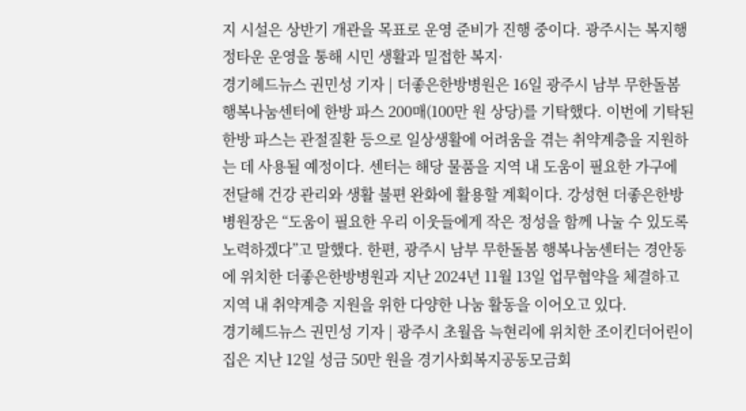지 시설은 상반기 개관을 목표로 운영 준비가 진행 중이다. 광주시는 복지행정타운 운영을 통해 시민 생활과 밀접한 복지·
경기헤드뉴스 권민성 기자 | 더좋은한방병원은 16일 광주시 남부 무한돌봄 행복나눔센터에 한방 파스 200매(100만 원 상당)를 기탁했다. 이번에 기탁된 한방 파스는 관절질환 등으로 일상생활에 어려움을 겪는 취약계층을 지원하는 데 사용될 예정이다. 센터는 해당 물품을 지역 내 도움이 필요한 가구에 전달해 건강 관리와 생활 불편 완화에 활용할 계획이다. 강성현 더좋은한방병원장은 “도움이 필요한 우리 이웃들에게 작은 정성을 함께 나눌 수 있도록 노력하겠다”고 말했다. 한편, 광주시 남부 무한돌봄 행복나눔센터는 경안동에 위치한 더좋은한방병원과 지난 2024년 11월 13일 업무협약을 체결하고 지역 내 취약계층 지원을 위한 다양한 나눔 활동을 이어오고 있다.
경기헤드뉴스 권민성 기자 | 광주시 초월읍 늑현리에 위치한 조이킨더어린이집은 지난 12일 성금 50만 원을 경기사회복지공동모금회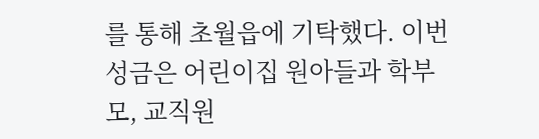를 통해 초월읍에 기탁했다. 이번 성금은 어린이집 원아들과 학부모, 교직원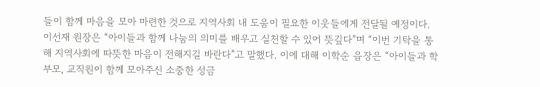들이 함께 마음을 모아 마련한 것으로 지역사회 내 도움이 필요한 이웃들에게 전달될 예정이다. 이선재 원장은 “아이들과 함께 나눔의 의미를 배우고 실천할 수 있어 뜻깊다”며 “이번 기탁을 통해 지역사회에 따뜻한 마음이 전해지길 바란다”고 말했다. 이에 대해 이학순 읍장은 “아이들과 학부모, 교직원이 함께 모아주신 소중한 성금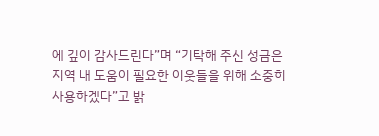에 깊이 감사드린다”며 “기탁해 주신 성금은 지역 내 도움이 필요한 이웃들을 위해 소중히 사용하겠다”고 밝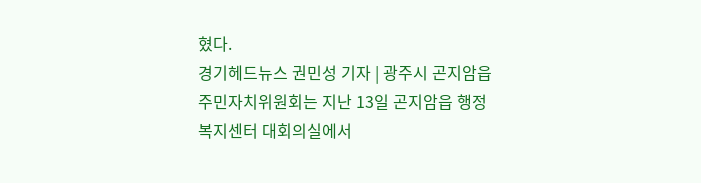혔다.
경기헤드뉴스 권민성 기자 | 광주시 곤지암읍 주민자치위원회는 지난 13일 곤지암읍 행정복지센터 대회의실에서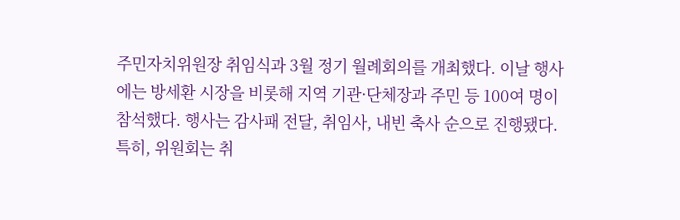주민자치위원장 취임식과 3월 정기 월례회의를 개최했다. 이날 행사에는 방세환 시장을 비롯해 지역 기관·단체장과 주민 등 100여 명이 참석했다. 행사는 감사패 전달, 취임사, 내빈 축사 순으로 진행됐다. 특히, 위원회는 취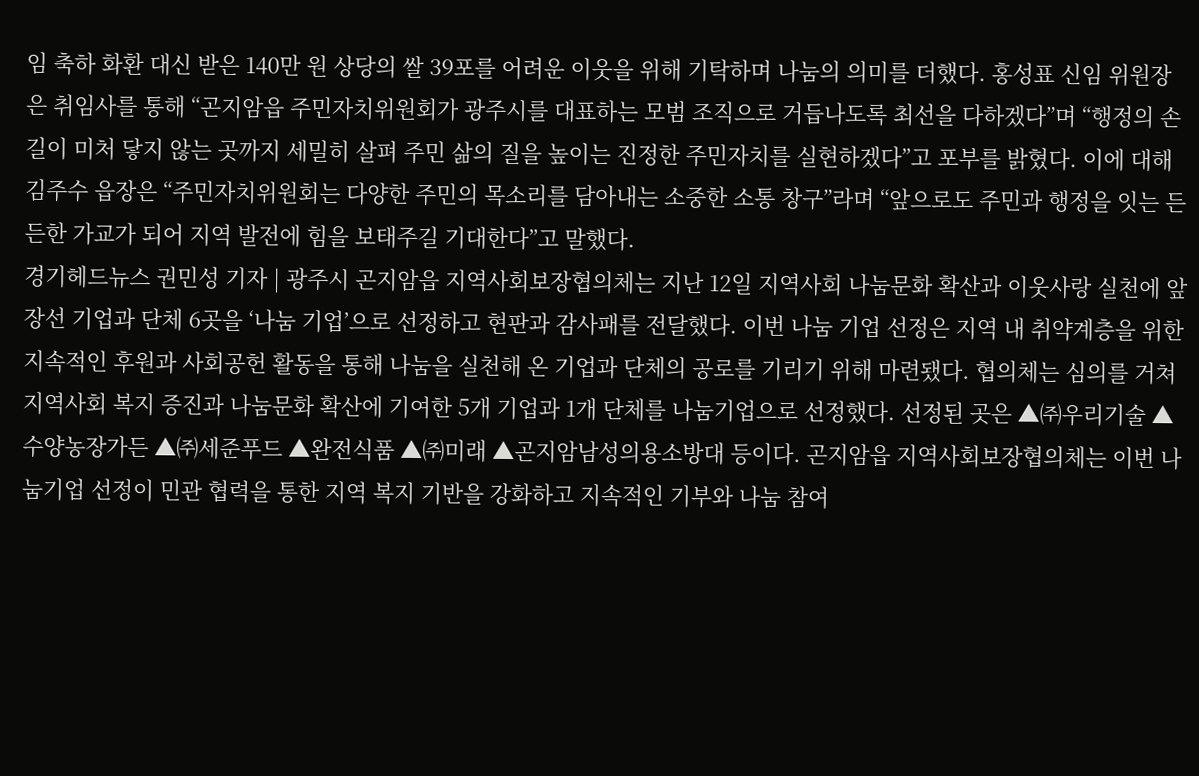임 축하 화환 대신 받은 140만 원 상당의 쌀 39포를 어려운 이웃을 위해 기탁하며 나눔의 의미를 더했다. 홍성표 신임 위원장은 취임사를 통해 “곤지암읍 주민자치위원회가 광주시를 대표하는 모범 조직으로 거듭나도록 최선을 다하겠다”며 “행정의 손길이 미처 닿지 않는 곳까지 세밀히 살펴 주민 삶의 질을 높이는 진정한 주민자치를 실현하겠다”고 포부를 밝혔다. 이에 대해 김주수 읍장은 “주민자치위원회는 다양한 주민의 목소리를 담아내는 소중한 소통 창구”라며 “앞으로도 주민과 행정을 잇는 든든한 가교가 되어 지역 발전에 힘을 보태주길 기대한다”고 말했다.
경기헤드뉴스 권민성 기자 | 광주시 곤지암읍 지역사회보장협의체는 지난 12일 지역사회 나눔문화 확산과 이웃사랑 실천에 앞장선 기업과 단체 6곳을 ‘나눔 기업’으로 선정하고 현판과 감사패를 전달했다. 이번 나눔 기업 선정은 지역 내 취약계층을 위한 지속적인 후원과 사회공헌 활동을 통해 나눔을 실천해 온 기업과 단체의 공로를 기리기 위해 마련됐다. 협의체는 심의를 거쳐 지역사회 복지 증진과 나눔문화 확산에 기여한 5개 기업과 1개 단체를 나눔기업으로 선정했다. 선정된 곳은 ▲㈜우리기술 ▲수양농장가든 ▲㈜세준푸드 ▲완전식품 ▲㈜미래 ▲곤지암남성의용소방대 등이다. 곤지암읍 지역사회보장협의체는 이번 나눔기업 선정이 민관 협력을 통한 지역 복지 기반을 강화하고 지속적인 기부와 나눔 참여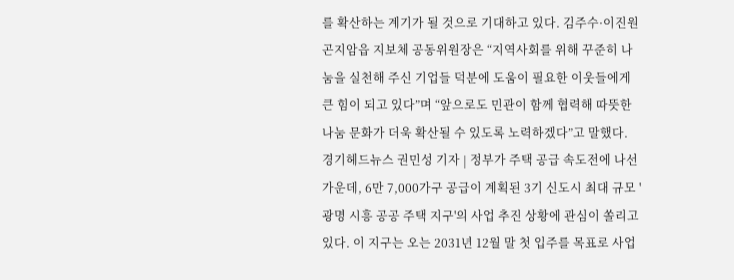를 확산하는 계기가 될 것으로 기대하고 있다. 김주수·이진원 곤지암읍 지보체 공동위원장은 “지역사회를 위해 꾸준히 나눔을 실천해 주신 기업들 덕분에 도움이 필요한 이웃들에게 큰 힘이 되고 있다”며 “앞으로도 민관이 함께 협력해 따뜻한 나눔 문화가 더욱 확산될 수 있도록 노력하겠다”고 말했다.
경기헤드뉴스 권민성 기자 | 정부가 주택 공급 속도전에 나선 가운데, 6만 7,000가구 공급이 계획된 3기 신도시 최대 규모 '광명 시흥 공공 주택 지구'의 사업 추진 상황에 관심이 쏠리고 있다. 이 지구는 오는 2031년 12월 말 첫 입주를 목표로 사업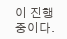이 진행 중이다.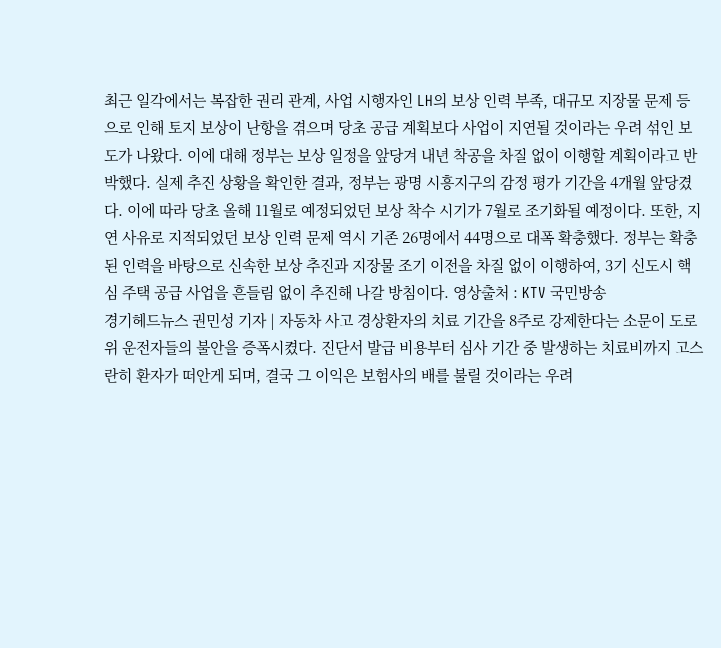최근 일각에서는 복잡한 권리 관계, 사업 시행자인 LH의 보상 인력 부족, 대규모 지장물 문제 등으로 인해 토지 보상이 난항을 겪으며 당초 공급 계획보다 사업이 지연될 것이라는 우려 섞인 보도가 나왔다. 이에 대해 정부는 보상 일정을 앞당겨 내년 착공을 차질 없이 이행할 계획이라고 반박했다. 실제 추진 상황을 확인한 결과, 정부는 광명 시흥지구의 감정 평가 기간을 4개월 앞당겼다. 이에 따라 당초 올해 11월로 예정되었던 보상 착수 시기가 7월로 조기화될 예정이다. 또한, 지연 사유로 지적되었던 보상 인력 문제 역시 기존 26명에서 44명으로 대폭 확충했다. 정부는 확충된 인력을 바탕으로 신속한 보상 추진과 지장물 조기 이전을 차질 없이 이행하여, 3기 신도시 핵심 주택 공급 사업을 흔들림 없이 추진해 나갈 방침이다. 영상출처 : KTV 국민방송
경기헤드뉴스 권민성 기자 | 자동차 사고 경상환자의 치료 기간을 8주로 강제한다는 소문이 도로 위 운전자들의 불안을 증폭시켰다. 진단서 발급 비용부터 심사 기간 중 발생하는 치료비까지 고스란히 환자가 떠안게 되며, 결국 그 이익은 보험사의 배를 불릴 것이라는 우려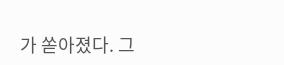가 쏟아졌다. 그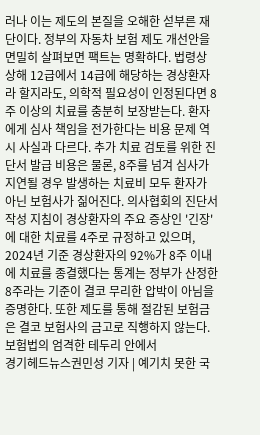러나 이는 제도의 본질을 오해한 섣부른 재단이다. 정부의 자동차 보험 제도 개선안을 면밀히 살펴보면 팩트는 명확하다. 법령상 상해 12급에서 14급에 해당하는 경상환자라 할지라도, 의학적 필요성이 인정된다면 8주 이상의 치료를 충분히 보장받는다. 환자에게 심사 책임을 전가한다는 비용 문제 역시 사실과 다르다. 추가 치료 검토를 위한 진단서 발급 비용은 물론, 8주를 넘겨 심사가 지연될 경우 발생하는 치료비 모두 환자가 아닌 보험사가 짊어진다. 의사협회의 진단서 작성 지침이 경상환자의 주요 증상인 '긴장'에 대한 치료를 4주로 규정하고 있으며, 2024년 기준 경상환자의 92%가 8주 이내에 치료를 종결했다는 통계는 정부가 산정한 8주라는 기준이 결코 무리한 압박이 아님을 증명한다. 또한 제도를 통해 절감된 보험금은 결코 보험사의 금고로 직행하지 않는다. 보험법의 엄격한 테두리 안에서
경기헤드뉴스권민성 기자 | 예기치 못한 국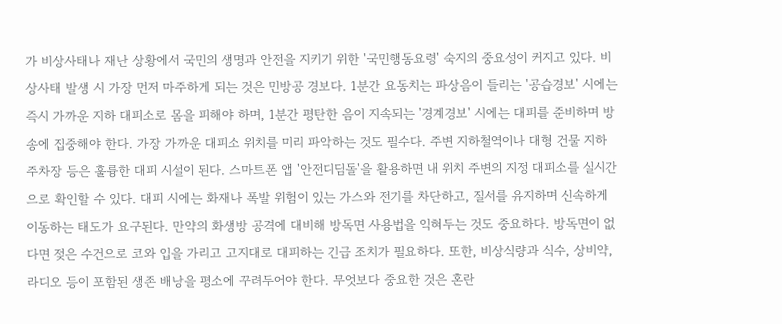가 비상사태나 재난 상황에서 국민의 생명과 안전을 지키기 위한 '국민행동요령' 숙지의 중요성이 커지고 있다. 비상사태 발생 시 가장 먼저 마주하게 되는 것은 민방공 경보다. 1분간 요동치는 파상음이 들리는 '공습경보' 시에는 즉시 가까운 지하 대피소로 몸을 피해야 하며, 1분간 평탄한 음이 지속되는 '경계경보' 시에는 대피를 준비하며 방송에 집중해야 한다. 가장 가까운 대피소 위치를 미리 파악하는 것도 필수다. 주변 지하철역이나 대형 건물 지하 주차장 등은 훌륭한 대피 시설이 된다. 스마트폰 앱 '안전디딤돌'을 활용하면 내 위치 주변의 지정 대피소를 실시간으로 확인할 수 있다. 대피 시에는 화재나 폭발 위험이 있는 가스와 전기를 차단하고, 질서를 유지하며 신속하게 이동하는 태도가 요구된다. 만약의 화생방 공격에 대비해 방독면 사용법을 익혀두는 것도 중요하다. 방독면이 없다면 젖은 수건으로 코와 입을 가리고 고지대로 대피하는 긴급 조치가 필요하다. 또한, 비상식량과 식수, 상비약, 라디오 등이 포함된 생존 배낭을 평소에 꾸려두어야 한다. 무엇보다 중요한 것은 혼란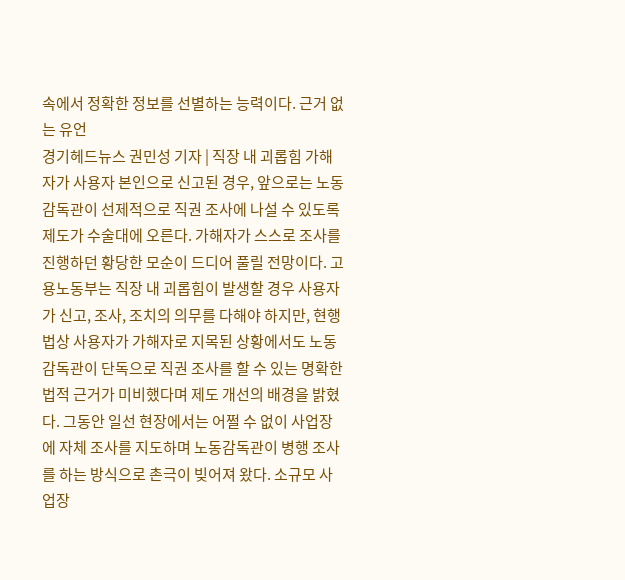속에서 정확한 정보를 선별하는 능력이다. 근거 없는 유언
경기헤드뉴스 권민성 기자 | 직장 내 괴롭힘 가해자가 사용자 본인으로 신고된 경우, 앞으로는 노동감독관이 선제적으로 직권 조사에 나설 수 있도록 제도가 수술대에 오른다. 가해자가 스스로 조사를 진행하던 황당한 모순이 드디어 풀릴 전망이다. 고용노동부는 직장 내 괴롭힘이 발생할 경우 사용자가 신고, 조사, 조치의 의무를 다해야 하지만, 현행법상 사용자가 가해자로 지목된 상황에서도 노동감독관이 단독으로 직권 조사를 할 수 있는 명확한 법적 근거가 미비했다며 제도 개선의 배경을 밝혔다. 그동안 일선 현장에서는 어쩔 수 없이 사업장에 자체 조사를 지도하며 노동감독관이 병행 조사를 하는 방식으로 촌극이 빚어져 왔다. 소규모 사업장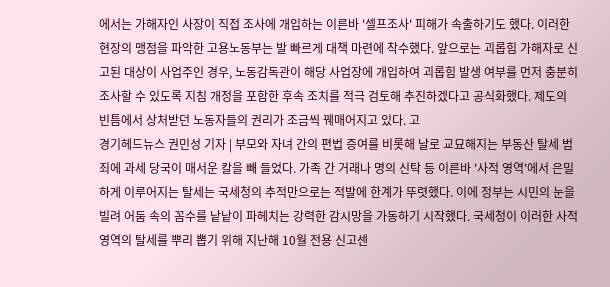에서는 가해자인 사장이 직접 조사에 개입하는 이른바 '셀프조사' 피해가 속출하기도 했다. 이러한 현장의 맹점을 파악한 고용노동부는 발 빠르게 대책 마련에 착수했다. 앞으로는 괴롭힘 가해자로 신고된 대상이 사업주인 경우, 노동감독관이 해당 사업장에 개입하여 괴롭힘 발생 여부를 먼저 충분히 조사할 수 있도록 지침 개정을 포함한 후속 조치를 적극 검토해 추진하겠다고 공식화했다. 제도의 빈틈에서 상처받던 노동자들의 권리가 조금씩 꿰매어지고 있다. 고
경기헤드뉴스 권민성 기자 | 부모와 자녀 간의 편법 증여를 비롯해 날로 교묘해지는 부동산 탈세 범죄에 과세 당국이 매서운 칼을 빼 들었다. 가족 간 거래나 명의 신탁 등 이른바 '사적 영역'에서 은밀하게 이루어지는 탈세는 국세청의 추적만으로는 적발에 한계가 뚜렷했다. 이에 정부는 시민의 눈을 빌려 어둠 속의 꼼수를 낱낱이 파헤치는 강력한 감시망을 가동하기 시작했다. 국세청이 이러한 사적 영역의 탈세를 뿌리 뽑기 위해 지난해 10월 전용 신고센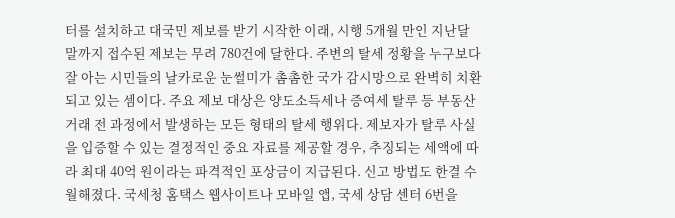터를 설치하고 대국민 제보를 받기 시작한 이래, 시행 5개월 만인 지난달 말까지 접수된 제보는 무려 780건에 달한다. 주변의 탈세 정황을 누구보다 잘 아는 시민들의 날카로운 눈썰미가 촘촘한 국가 감시망으로 완벽히 치환되고 있는 셈이다. 주요 제보 대상은 양도소득세나 증여세 탈루 등 부동산 거래 전 과정에서 발생하는 모든 형태의 탈세 행위다. 제보자가 탈루 사실을 입증할 수 있는 결정적인 중요 자료를 제공할 경우, 추징되는 세액에 따라 최대 40억 원이라는 파격적인 포상금이 지급된다. 신고 방법도 한결 수월해졌다. 국세청 홈택스 웹사이트나 모바일 앱, 국세 상담 센터 6번을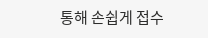통해 손쉽게 접수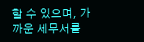할 수 있으며, 가까운 세무서를